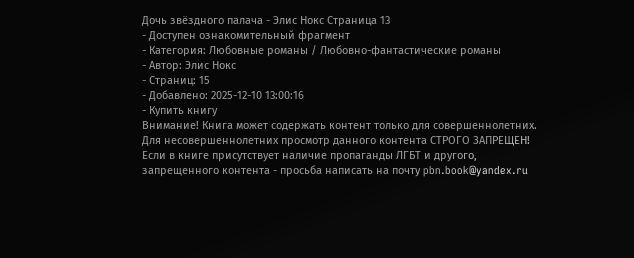Дочь звёздного палача - Элис Нокс Страница 13
- Доступен ознакомительный фрагмент
- Категория: Любовные романы / Любовно-фантастические романы
- Автор: Элис Нокс
- Страниц: 15
- Добавлено: 2025-12-10 13:00:16
- Купить книгу
Внимание! Книга может содержать контент только для совершеннолетних. Для несовершеннолетних просмотр данного контента СТРОГО ЗАПРЕЩЕН! Если в книге присутствует наличие пропаганды ЛГБТ и другого, запрещенного контента - просьба написать на почту pbn.book@yandex.ru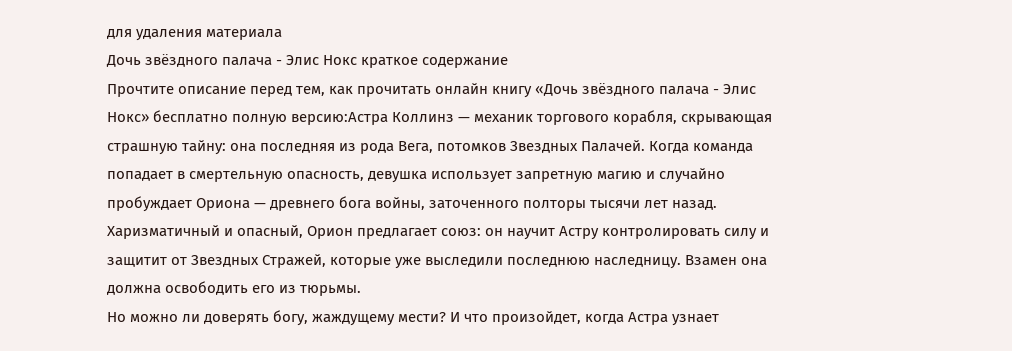для удаления материала
Дочь звёздного палача - Элис Нокс краткое содержание
Прочтите описание перед тем, как прочитать онлайн книгу «Дочь звёздного палача - Элис Нокс» бесплатно полную версию:Астра Коллинз — механик торгового корабля, скрывающая страшную тайну: она последняя из рода Вега, потомков Звездных Палачей. Когда команда попадает в смертельную опасность, девушка использует запретную магию и случайно пробуждает Ориона — древнего бога войны, заточенного полторы тысячи лет назад.
Харизматичный и опасный, Орион предлагает союз: он научит Астру контролировать силу и защитит от Звездных Стражей, которые уже выследили последнюю наследницу. Взамен она должна освободить его из тюрьмы.
Но можно ли доверять богу, жаждущему мести? И что произойдет, когда Астра узнает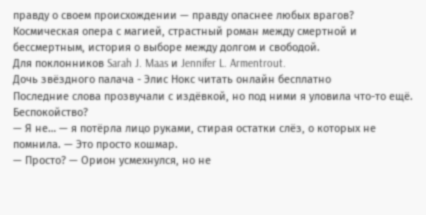правду о своем происхождении — правду опаснее любых врагов?
Космическая опера с магией, страстный роман между смертной и бессмертным, история о выборе между долгом и свободой.
Для поклонников Sarah J. Maas и Jennifer L. Armentrout.
Дочь звёздного палача - Элис Нокс читать онлайн бесплатно
Последние слова прозвучали с издёвкой, но под ними я уловила что-то ещё. Беспокойство?
— Я не… — я потёрла лицо руками, стирая остатки слёз, о которых не помнила. — Это просто кошмар.
— Просто? — Орион усмехнулся, но не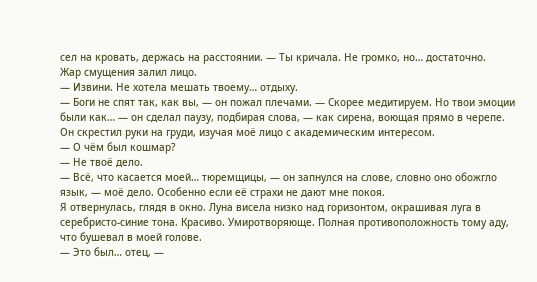сел на кровать, держась на расстоянии. — Ты кричала. Не громко, но… достаточно.
Жар смущения залил лицо.
— Извини. Не хотела мешать твоему… отдыху.
— Боги не спят так, как вы, — он пожал плечами. — Скорее медитируем. Но твои эмоции были как… — он сделал паузу, подбирая слова, — как сирена, воющая прямо в черепе.
Он скрестил руки на груди, изучая моё лицо с академическим интересом.
— О чём был кошмар?
— Не твоё дело.
— Всё, что касается моей… тюремщицы, — он запнулся на слове, словно оно обожгло язык, — моё дело. Особенно если её страхи не дают мне покоя.
Я отвернулась, глядя в окно. Луна висела низко над горизонтом, окрашивая луга в серебристо-синие тона. Красиво. Умиротворяюще. Полная противоположность тому аду, что бушевал в моей голове.
— Это был… отец, —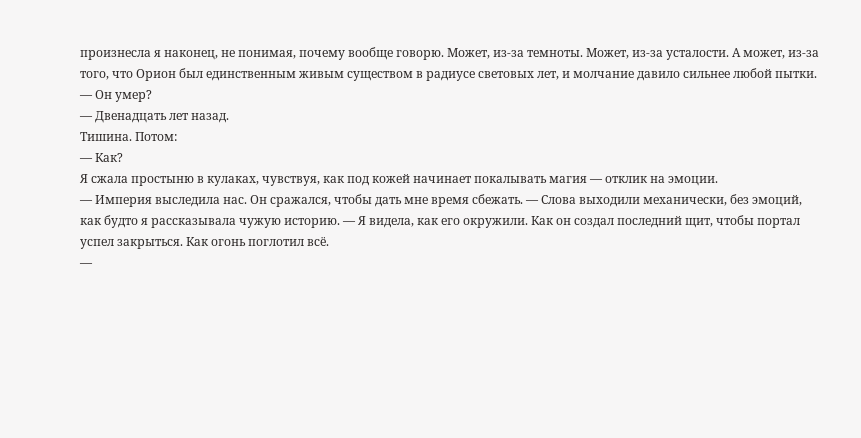произнесла я наконец, не понимая, почему вообще говорю. Может, из-за темноты. Может, из-за усталости. А может, из-за того, что Орион был единственным живым существом в радиусе световых лет, и молчание давило сильнее любой пытки.
— Он умер?
— Двенадцать лет назад.
Тишина. Потом:
— Как?
Я сжала простыню в кулаках, чувствуя, как под кожей начинает покалывать магия — отклик на эмоции.
— Империя выследила нас. Он сражался, чтобы дать мне время сбежать. — Слова выходили механически, без эмоций, как будто я рассказывала чужую историю. — Я видела, как его окружили. Как он создал последний щит, чтобы портал успел закрыться. Как огонь поглотил всё.
—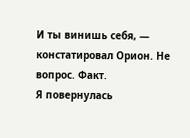И ты винишь себя, — констатировал Орион. Не вопрос. Факт.
Я повернулась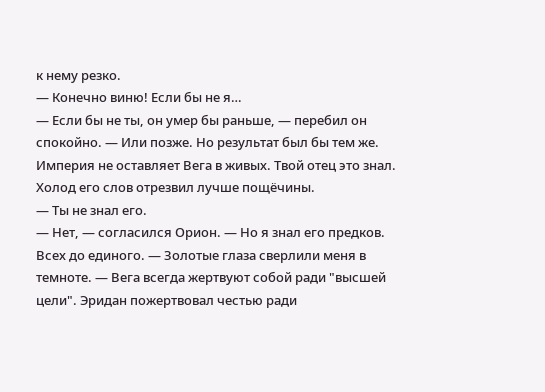к нему резко.
— Конечно виню! Если бы не я…
— Если бы не ты, он умер бы раньше, — перебил он спокойно. — Или позже. Но результат был бы тем же. Империя не оставляет Вега в живых. Твой отец это знал.
Холод его слов отрезвил лучше пощёчины.
— Ты не знал его.
— Нет, — согласился Орион. — Но я знал его предков. Всех до единого. — Золотые глаза сверлили меня в темноте. — Вега всегда жертвуют собой ради "высшей цели". Эридан пожертвовал честью ради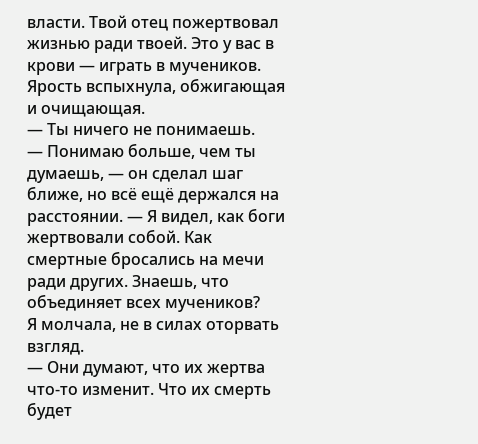власти. Твой отец пожертвовал жизнью ради твоей. Это у вас в крови — играть в мучеников.
Ярость вспыхнула, обжигающая и очищающая.
— Ты ничего не понимаешь.
— Понимаю больше, чем ты думаешь, — он сделал шаг ближе, но всё ещё держался на расстоянии. — Я видел, как боги жертвовали собой. Как смертные бросались на мечи ради других. Знаешь, что объединяет всех мучеников?
Я молчала, не в силах оторвать взгляд.
— Они думают, что их жертва что-то изменит. Что их смерть будет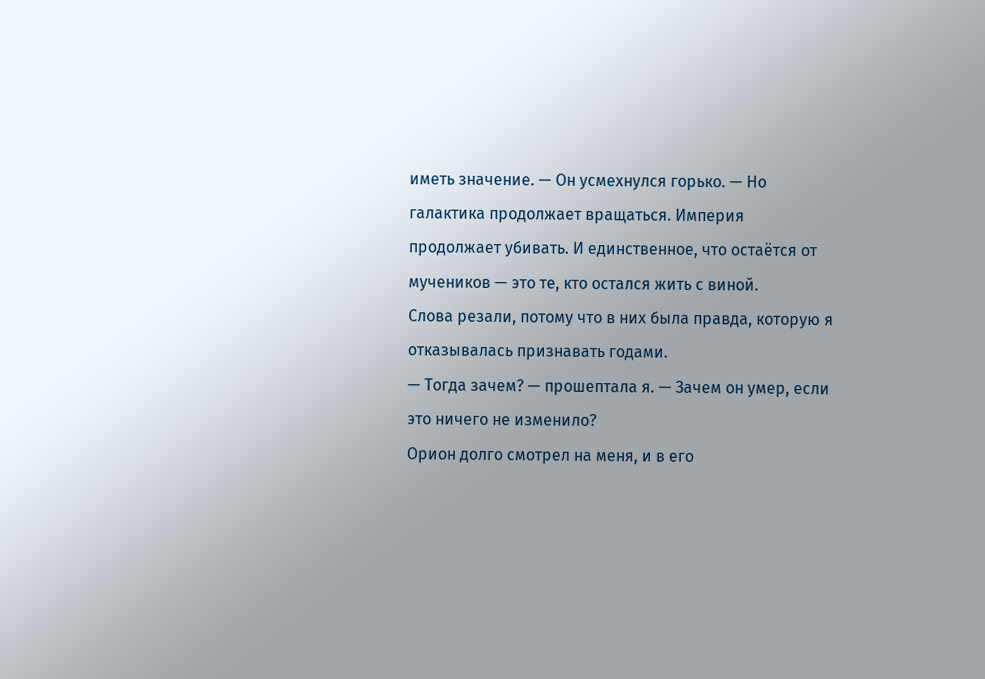иметь значение. — Он усмехнулся горько. — Но галактика продолжает вращаться. Империя продолжает убивать. И единственное, что остаётся от мучеников — это те, кто остался жить с виной.
Слова резали, потому что в них была правда, которую я отказывалась признавать годами.
— Тогда зачем? — прошептала я. — Зачем он умер, если это ничего не изменило?
Орион долго смотрел на меня, и в его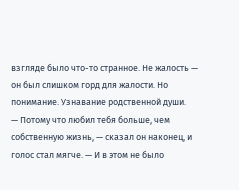взгляде было что-то странное. Не жалость — он был слишком горд для жалости. Но понимание. Узнавание родственной души.
— Потому что любил тебя больше, чем собственную жизнь, — сказал он наконец, и голос стал мягче. — И в этом не было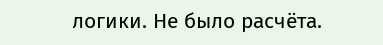логики. Не было расчёта.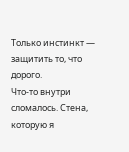Только инстинкт — защитить то, что дорого.
Что-то внутри сломалось. Стена, которую я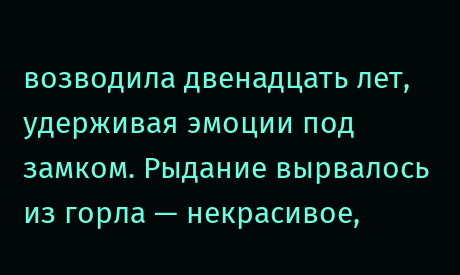возводила двенадцать лет, удерживая эмоции под замком. Рыдание вырвалось из горла — некрасивое,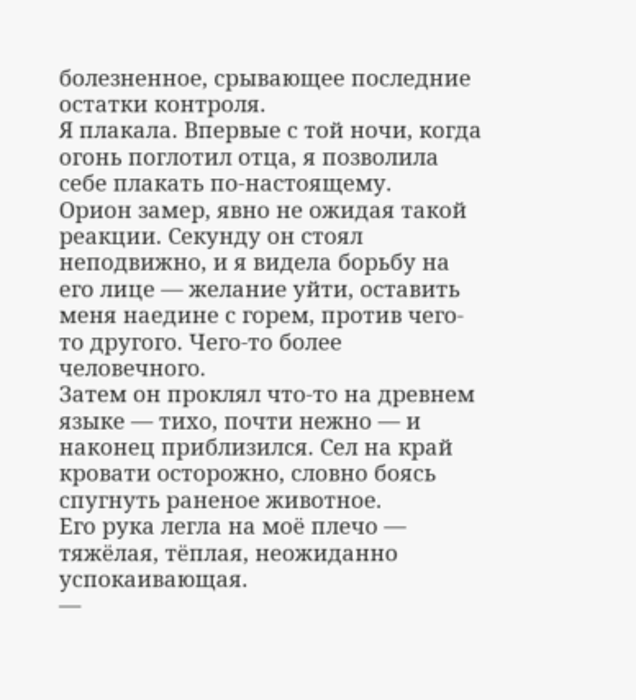болезненное, срывающее последние остатки контроля.
Я плакала. Впервые с той ночи, когда огонь поглотил отца, я позволила себе плакать по-настоящему.
Орион замер, явно не ожидая такой реакции. Секунду он стоял неподвижно, и я видела борьбу на его лице — желание уйти, оставить меня наедине с горем, против чего-то другого. Чего-то более человечного.
Затем он проклял что-то на древнем языке — тихо, почти нежно — и наконец приблизился. Сел на край кровати осторожно, словно боясь спугнуть раненое животное.
Его рука легла на моё плечо — тяжёлая, тёплая, неожиданно успокаивающая.
—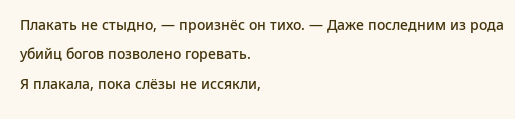Плакать не стыдно, — произнёс он тихо. — Даже последним из рода убийц богов позволено горевать.
Я плакала, пока слёзы не иссякли,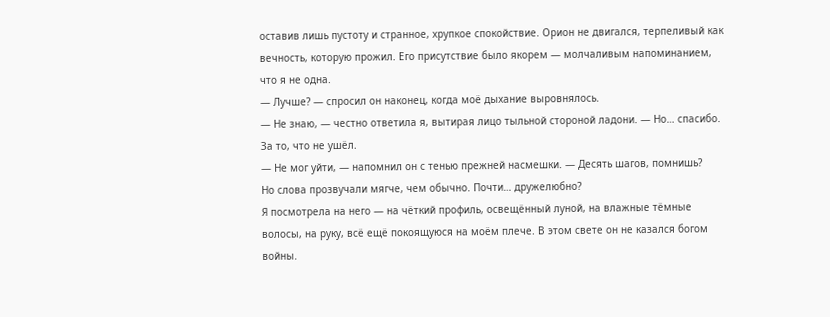оставив лишь пустоту и странное, хрупкое спокойствие. Орион не двигался, терпеливый как вечность, которую прожил. Его присутствие было якорем — молчаливым напоминанием, что я не одна.
— Лучше? — спросил он наконец, когда моё дыхание выровнялось.
— Не знаю, — честно ответила я, вытирая лицо тыльной стороной ладони. — Но… спасибо. За то, что не ушёл.
— Не мог уйти, — напомнил он с тенью прежней насмешки. — Десять шагов, помнишь?
Но слова прозвучали мягче, чем обычно. Почти… дружелюбно?
Я посмотрела на него — на чёткий профиль, освещённый луной, на влажные тёмные волосы, на руку, всё ещё покоящуюся на моём плече. В этом свете он не казался богом войны.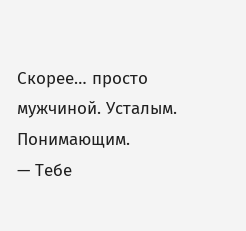Скорее… просто мужчиной. Усталым. Понимающим.
— Тебе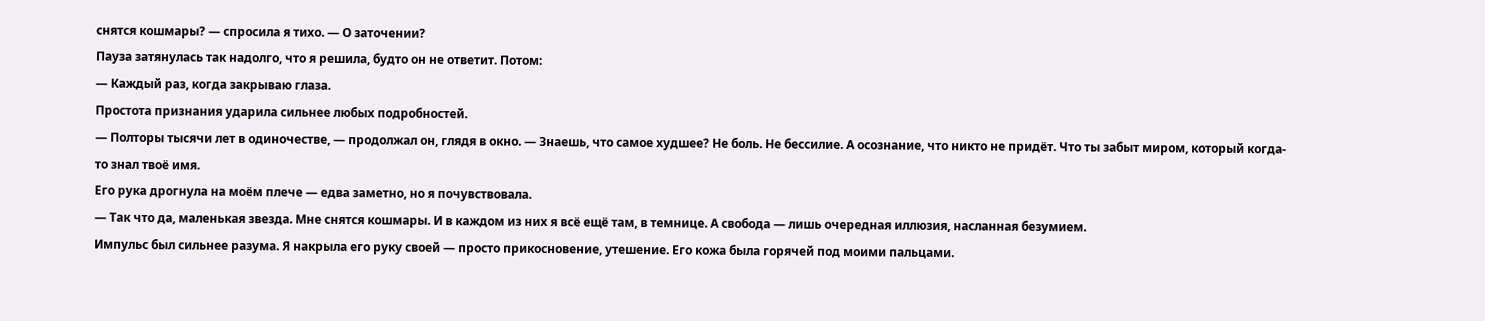снятся кошмары? — спросила я тихо. — О заточении?
Пауза затянулась так надолго, что я решила, будто он не ответит. Потом:
— Каждый раз, когда закрываю глаза.
Простота признания ударила сильнее любых подробностей.
— Полторы тысячи лет в одиночестве, — продолжал он, глядя в окно. — Знаешь, что самое худшее? Не боль. Не бессилие. А осознание, что никто не придёт. Что ты забыт миром, который когда-то знал твоё имя.
Его рука дрогнула на моём плече — едва заметно, но я почувствовала.
— Так что да, маленькая звезда. Мне снятся кошмары. И в каждом из них я всё ещё там, в темнице. А свобода — лишь очередная иллюзия, насланная безумием.
Импульс был сильнее разума. Я накрыла его руку своей — просто прикосновение, утешение. Его кожа была горячей под моими пальцами.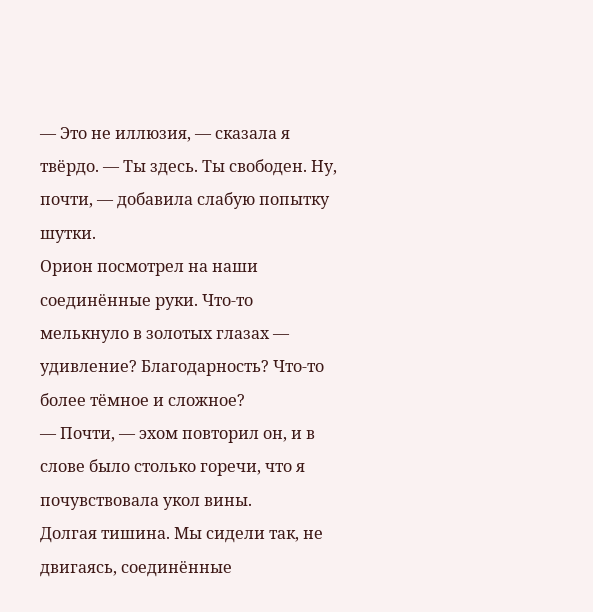— Это не иллюзия, — сказала я твёрдо. — Ты здесь. Ты свободен. Ну, почти, — добавила слабую попытку шутки.
Орион посмотрел на наши соединённые руки. Что-то мелькнуло в золотых глазах — удивление? Благодарность? Что-то более тёмное и сложное?
— Почти, — эхом повторил он, и в слове было столько горечи, что я почувствовала укол вины.
Долгая тишина. Мы сидели так, не двигаясь, соединённые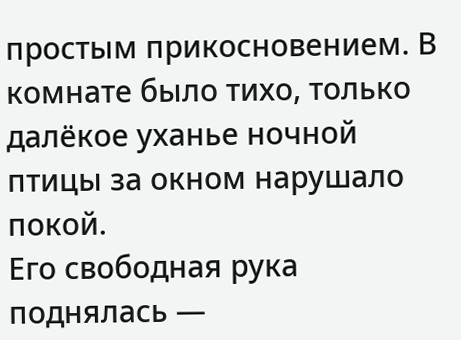простым прикосновением. В комнате было тихо, только далёкое уханье ночной птицы за окном нарушало покой.
Его свободная рука поднялась —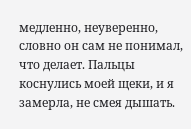медленно, неуверенно, словно он сам не понимал, что делает. Пальцы коснулись моей щеки, и я замерла, не смея дышать.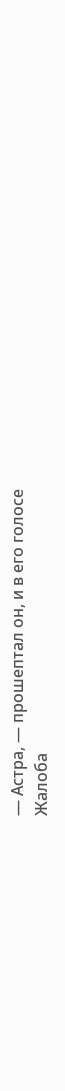— Астра, — прошептал он, и в его голосе
Жалоба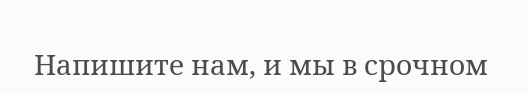Напишите нам, и мы в срочном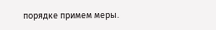порядке примем меры.